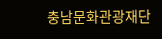충남문화관광재단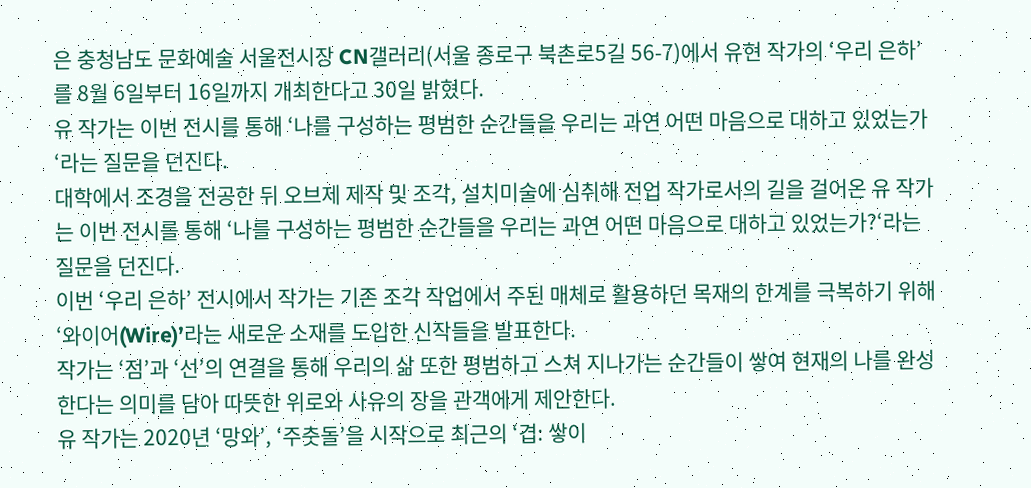은 충청남도 문화예술 서울전시장 CN갤러리(서울 종로구 북촌로5길 56-7)에서 유현 작가의 ‘우리 은하’를 8월 6일부터 16일까지 개최한다고 30일 밝혔다.
유 작가는 이번 전시를 통해 ‘나를 구성하는 평범한 순간들을 우리는 과연 어떤 마음으로 대하고 있었는가‘라는 질문을 던진다.
대학에서 조경을 전공한 뒤 오브제 제작 및 조각, 설치미술에 심취해 전업 작가로서의 길을 걸어온 유 작가는 이번 전시를 통해 ‘나를 구성하는 평범한 순간들을 우리는 과연 어떤 마음으로 대하고 있었는가?‘라는 질문을 던진다.
이번 ‘우리 은하’ 전시에서 작가는 기존 조각 작업에서 주된 매체로 활용하던 목재의 한계를 극복하기 위해 ‘와이어(Wire)’라는 새로운 소재를 도입한 신작들을 발표한다.
작가는 ‘점’과 ‘선’의 연결을 통해 우리의 삶 또한 평범하고 스쳐 지나가는 순간들이 쌓여 현재의 나를 완성한다는 의미를 담아 따뜻한 위로와 사유의 장을 관객에게 제안한다.
유 작가는 2020년 ‘망와’, ‘주춧돌’을 시작으로 최근의 ‘겹: 쌓이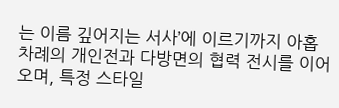는 이름 깊어지는 서사’에 이르기까지 아홉 차례의 개인전과 다방면의 협력 전시를 이어오며, 특정 스타일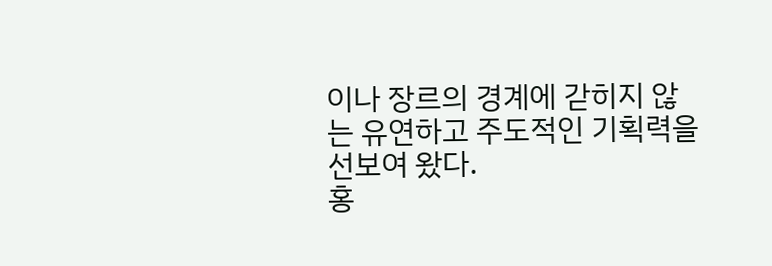이나 장르의 경계에 갇히지 않는 유연하고 주도적인 기획력을 선보여 왔다.
홍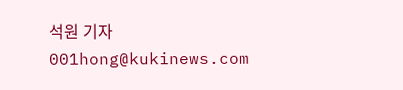석원 기자 001hong@kukinews.com